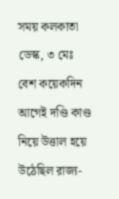সময় কলকাতা ডেস্ক, ৩ মেঃ বেশ কয়েকদিন আগেই দণ্ডি কাণ্ড নিয়ে উত্তাল হয়ে উঠেছিল রাজ্য-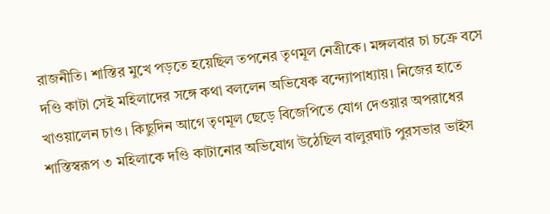রাজনীতি। শাস্তির মুখে পড়তে হয়েছিল তপনের তৃণমূল নেত্রীকে। মঙ্গলবার চা চক্রে বসে দণ্ডি কাটা সেই মহিলাদের সঙ্গে কথা বললেন অভিষেক বন্দ্যোপাধ্যায়। নিজের হাতে খাওয়ালেন চাও। কিছুদিন আগে তৃণমূল ছেড়ে বিজেপিতে যোগ দেওয়ার অপরাধের শাস্তিস্বরূপ ৩ মহিলাকে দণ্ডি কাটানোর অভিযোগ উঠেছিল বালুরঘাট পুরসভার ভাইস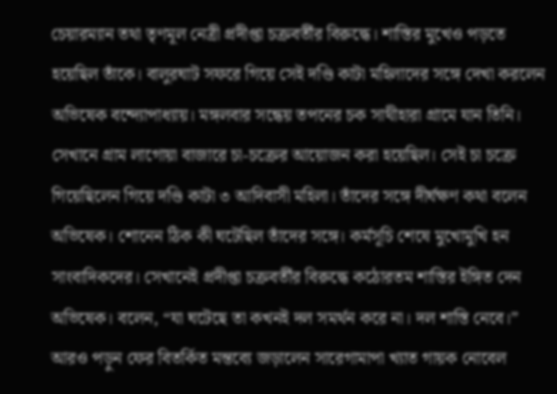চেয়ারম্যান তথা তৃণমূল নেত্রী প্রদীপ্তা চক্রবর্তীর বিরুদ্ধে। শাস্তির মুখেও পড়তে হয়েছিল তাঁকে। বালুরঘাট সফরে গিয়ে সেই দণ্ডি কাটা মহিলাদের সঙ্গে দেখা করলেন অভিষেক বন্দ্যোপাধ্যায়। মঙ্গলবার সন্ধেয় তপনের চক সাথীহারা গ্রামে যান তিনি। সেখানে গ্রাম লাগোয়া বাজারে চা-চক্রের আয়োজন করা হয়েছিল। সেই চা চক্রে গিয়েছিলেন গিয়ে দণ্ডি কাটা ৩ আদিবাসী মহিলা। তাঁদের সঙ্গে দীর্ঘক্ষণ কথা বলেন অভিষেক। শোনেন ঠিক কী ঘটেছিল তাঁদের সঙ্গে। কর্মসূচি শেষে মুখোমুখি হন সাংবাদিকদের। সেখানেই প্রদীপ্তা চক্রবর্তীর বিরুদ্ধে কঠোরতম শাস্তির ইঙ্গিত দেন অভিষেক। বলেন, “যা ঘটেছে তা কখনই দল সমর্থন করে না। দল শাস্তি নেবে।”
আরও পড়ুন ফের বিতর্কিত মন্তব্যে জড়ালেন সারেগামাপা খ্যাত গায়ক নোবেল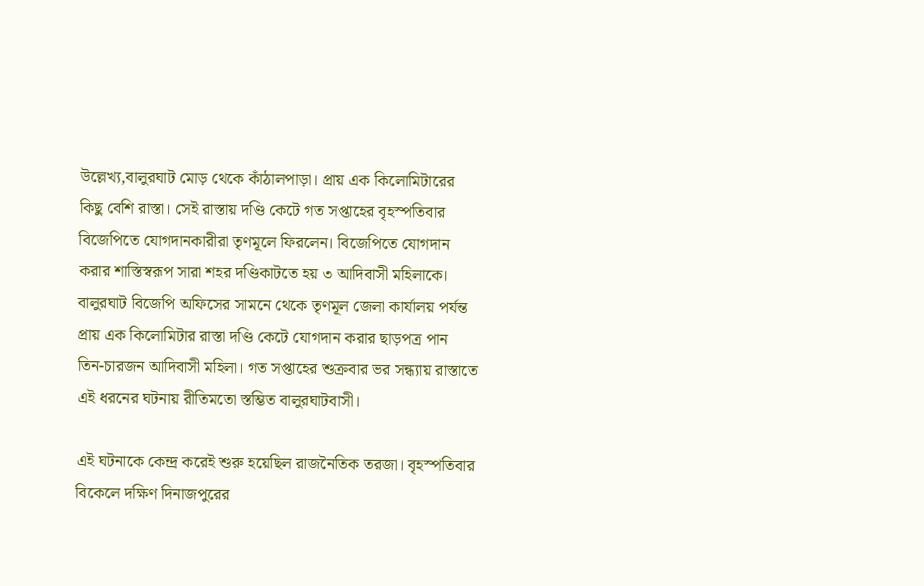উল্লেখ্য,বালুরঘাট মোড় থেকে কাঁঠালপাড়া। প্রায় এক কিলোমিটারের কিছু বেশি রাস্তা। সেই রাস্তায় দণ্ডি কেটে গত সপ্তাহের বৃহস্পতিবার বিজেপিতে যোগদানকারীরা তৃণমূলে ফিরলেন। বিজেপিতে যোগদান করার শাস্তিস্বরূপ সারা শহর দণ্ডিকাটতে হয় ৩ আদিবাসী মহিলাকে। বালুরঘাট বিজেপি অফিসের সামনে থেকে তৃণমূল জেলা কার্যালয় পর্যন্ত প্রায় এক কিলোমিটার রাস্তা দণ্ডি কেটে যোগদান করার ছাড়পত্র পান তিন-চারজন আদিবাসী মহিলা। গত সপ্তাহের শুক্রবার ভর সন্ধ্যায় রাস্তাতে এই ধরনের ঘটনায় রীতিমতো স্তম্ভিত বালুরঘাটবাসী।

এই ঘটনাকে কেন্দ্র করেই শুরু হয়েছিল রাজনৈতিক তরজা। বৃহস্পতিবার বিকেলে দক্ষিণ দিনাজপুরের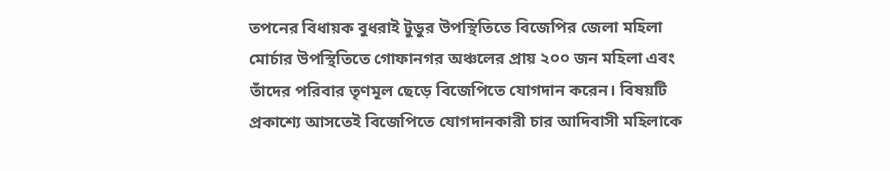তপনের বিধায়ক বুধরাই টুডুর উপস্থিতিতে বিজেপির জেলা মহিলা মোর্চার উপস্থিতিতে গোফানগর অঞ্চলের প্রায় ২০০ জন মহিলা এবং তাঁদের পরিবার তৃণমূল ছেড়ে বিজেপিতে যোগদান করেন। বিষয়টি প্রকাশ্যে আসতেই বিজেপিতে যোগদানকারী চার আদিবাসী মহিলাকে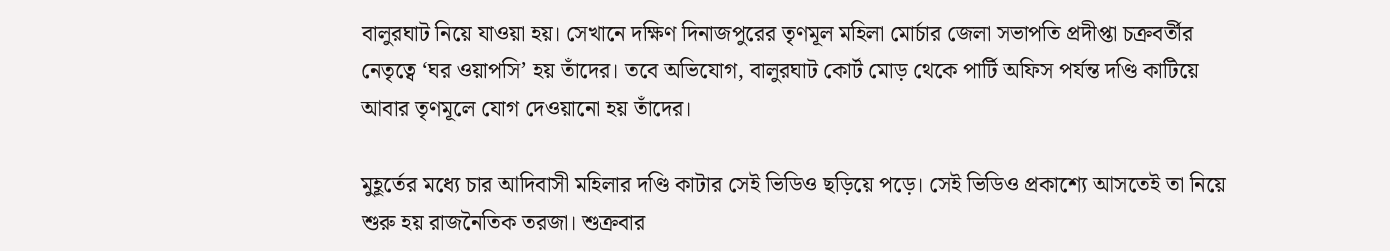বালুরঘাট নিয়ে যাওয়া হয়। সেখানে দক্ষিণ দিনাজপুরের তৃণমূল মহিলা মোর্চার জেলা সভাপতি প্রদীপ্তা চক্রবর্তীর নেতৃত্বে ‘ঘর ওয়াপসি’ হয় তাঁদের। তবে অভিযোগ, বালুরঘাট কোর্ট মোড় থেকে পার্টি অফিস পর্যন্ত দণ্ডি কাটিয়ে আবার তৃণমূলে যোগ দেওয়ানো হয় তাঁদের।

মুহূর্তের মধ্যে চার আদিবাসী মহিলার দণ্ডি কাটার সেই ভিডিও ছড়িয়ে পড়ে। সেই ভিডিও প্রকাশ্যে আসতেই তা নিয়ে শুরু হয় রাজনৈতিক তরজা। শুক্রবার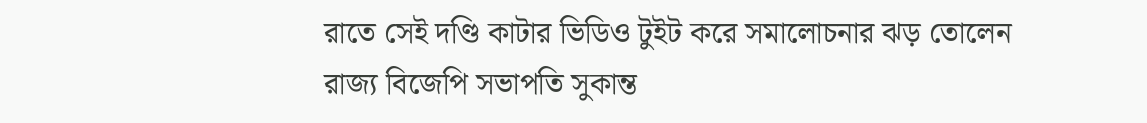রাতে সেই দণ্ডি কাটার ভিডিও টুইট করে সমালোচনার ঝড় তোলেন রাজ্য বিজেপি সভাপতি সুকান্ত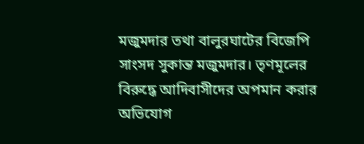মজুমদার তথা বালুরঘাটের বিজেপি সাংসদ সুকান্ত মজুমদার। তৃণমূলের বিরুদ্ধে আদিবাসীদের অপমান করার অভিযোগ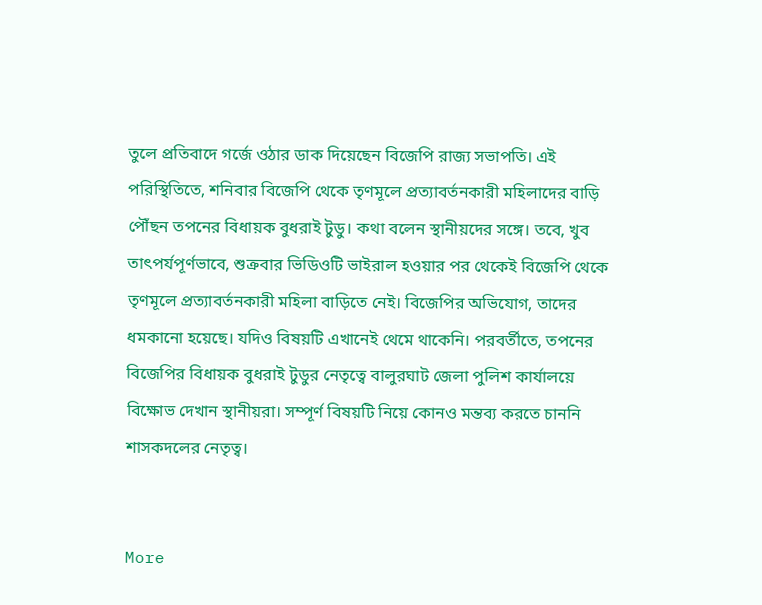তুলে প্রতিবাদে গর্জে ওঠার ডাক দিয়েছেন বিজেপি রাজ্য সভাপতি। এই পরিস্থিতিতে, শনিবার বিজেপি থেকে তৃণমূলে প্রত্যাবর্তনকারী মহিলাদের বাড়ি পৌঁছন তপনের বিধায়ক বুধরাই টুডু। কথা বলেন স্থানীয়দের সঙ্গে। তবে, খুব তাৎপর্যপূর্ণভাবে, শুক্রবার ভিডিওটি ভাইরাল হওয়ার পর থেকেই বিজেপি থেকে তৃণমূলে প্রত্যাবর্তনকারী মহিলা বাড়িতে নেই। বিজেপির অভিযোগ, তাদের ধমকানো হয়েছে। যদিও বিষয়টি এখানেই থেমে থাকেনি। পরবর্তীতে, তপনের বিজেপির বিধায়ক বুধরাই টুডুর নেতৃত্বে বালুরঘাট জেলা পুলিশ কার্যালয়ে বিক্ষোভ দেখান স্থানীয়রা। সম্পূর্ণ বিষয়টি নিয়ে কোনও মন্তব্য করতে চাননি শাসকদলের নেতৃত্ব।


More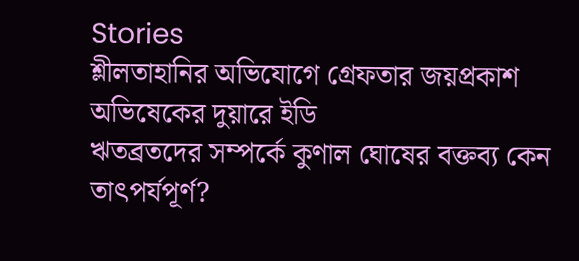Stories
শ্লীলতাহানির অভিযোগে গ্রেফতার জয়প্রকাশ
অভিষেকের দুয়ারে ইডি
ঋতব্রতদের সম্পর্কে কুণাল ঘোষের বক্তব্য কেন তাৎপর্যপূর্ণ?